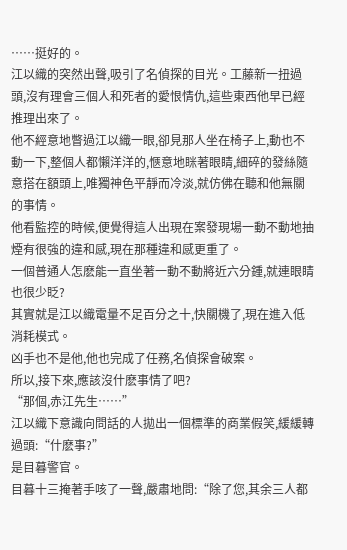……挺好的。
江以織的突然出聲,吸引了名偵探的目光。工藤新一扭過頭,沒有理會三個人和死者的愛恨情仇,這些東西他早已經推理出來了。
他不經意地瞥過江以織一眼,卻見那人坐在椅子上,動也不動一下,整個人都懶洋洋的,愜意地眯著眼睛,細碎的發絲隨意搭在額頭上,唯獨神色平靜而冷淡,就仿佛在聽和他無關的事情。
他看監控的時候,便覺得這人出現在案發現場一動不動地抽煙有很強的違和感,現在那種違和感更重了。
一個普通人怎麽能一直坐著一動不動將近六分鍾,就連眼睛也很少眨?
其實就是江以織電量不足百分之十,快關機了,現在進入低消耗模式。
凶手也不是他,他也完成了任務,名偵探會破案。
所以,接下來,應該沒什麽事情了吧?
“那個,赤江先生……”
江以織下意識向問話的人拋出一個標準的商業假笑,緩緩轉過頭:“什麽事?”
是目暮警官。
目暮十三掩著手咳了一聲,嚴肅地問:“除了您,其余三人都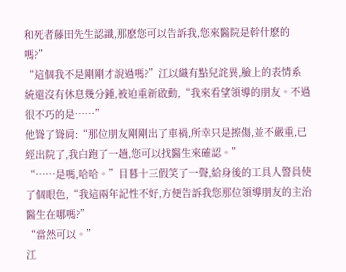和死者藤田先生認識,那麽您可以告訴我,您來醫院是幹什麽的嗎?”
“這個我不是剛剛才說過嗎?”江以織有點兒詫異,臉上的表情系統還沒有休息幾分鍾,被迫重新啟動,“我來看望領導的朋友。不過很不巧的是……”
他聳了聳肩:“那位朋友剛剛出了車禍,所幸只是擦傷,並不嚴重,已經出院了,我白跑了一趟,您可以找醫生來確認。”
“……是嗎,哈哈。”目暮十三假笑了一聲,給身後的工具人警員使了個眼色,“我這兩年記性不好,方便告訴我您那位領導朋友的主治醫生在哪嗎?”
“當然可以。”
江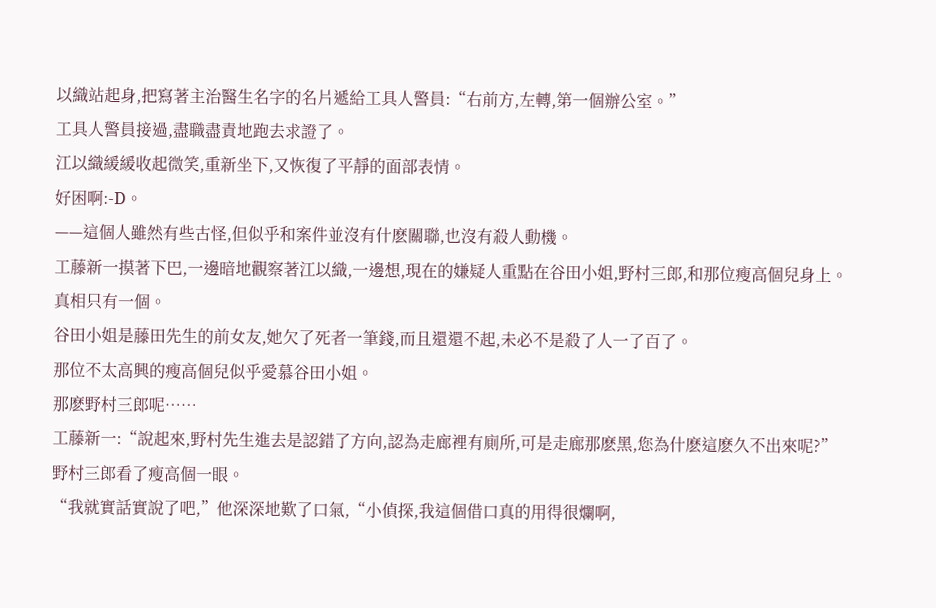以織站起身,把寫著主治醫生名字的名片遞給工具人警員:“右前方,左轉,第一個辦公室。”
工具人警員接過,盡職盡責地跑去求證了。
江以織緩緩收起微笑,重新坐下,又恢復了平靜的面部表情。
好困啊:-D。
——這個人雖然有些古怪,但似乎和案件並沒有什麽關聯,也沒有殺人動機。
工藤新一摸著下巴,一邊暗地觀察著江以織,一邊想,現在的嫌疑人重點在谷田小姐,野村三郎,和那位瘦高個兒身上。
真相只有一個。
谷田小姐是藤田先生的前女友,她欠了死者一筆錢,而且還還不起,未必不是殺了人一了百了。
那位不太高興的瘦高個兒似乎愛慕谷田小姐。
那麽野村三郎呢……
工藤新一:“說起來,野村先生進去是認錯了方向,認為走廊裡有廁所,可是走廊那麽黑,您為什麽這麽久不出來呢?”
野村三郎看了瘦高個一眼。
“我就實話實說了吧,”他深深地歎了口氣,“小偵探,我這個借口真的用得很爛啊,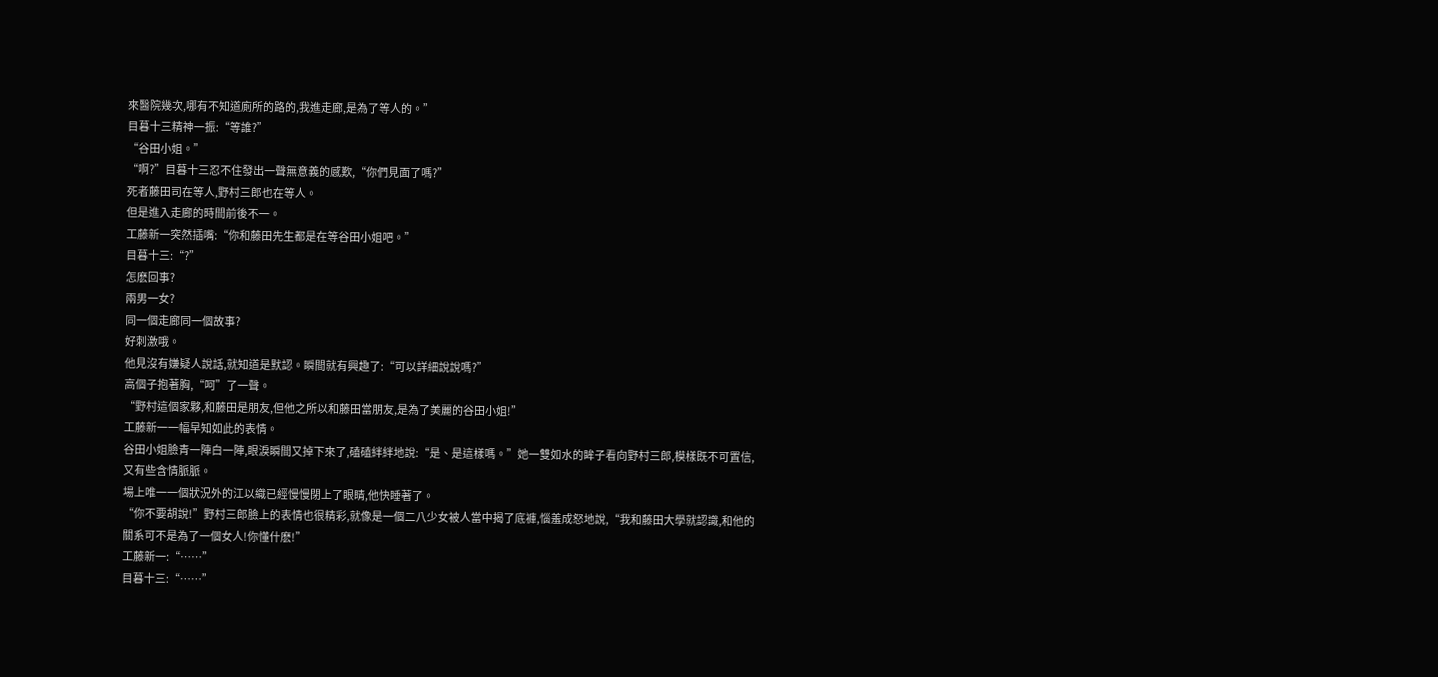來醫院幾次,哪有不知道廁所的路的,我進走廊,是為了等人的。”
目暮十三精神一振:“等誰?”
“谷田小姐。”
“啊?”目暮十三忍不住發出一聲無意義的感歎,“你們見面了嗎?”
死者藤田司在等人,野村三郎也在等人。
但是進入走廊的時間前後不一。
工藤新一突然插嘴:“你和藤田先生都是在等谷田小姐吧。”
目暮十三:“?”
怎麽回事?
兩男一女?
同一個走廊同一個故事?
好刺激哦。
他見沒有嫌疑人說話,就知道是默認。瞬間就有興趣了:“可以詳細說說嗎?”
高個子抱著胸,“呵”了一聲。
“野村這個家夥,和藤田是朋友,但他之所以和藤田當朋友,是為了美麗的谷田小姐!”
工藤新一一幅早知如此的表情。
谷田小姐臉青一陣白一陣,眼淚瞬間又掉下來了,磕磕絆絆地說:“是、是這樣嗎。”她一雙如水的眸子看向野村三郎,模樣既不可置信,又有些含情脈脈。
場上唯一一個狀況外的江以織已經慢慢閉上了眼睛,他快睡著了。
“你不要胡說!”野村三郎臉上的表情也很精彩,就像是一個二八少女被人當中揭了底褲,惱羞成怒地說,“我和藤田大學就認識,和他的關系可不是為了一個女人!你懂什麽!”
工藤新一:“……”
目暮十三:“……”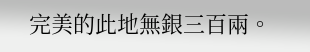完美的此地無銀三百兩。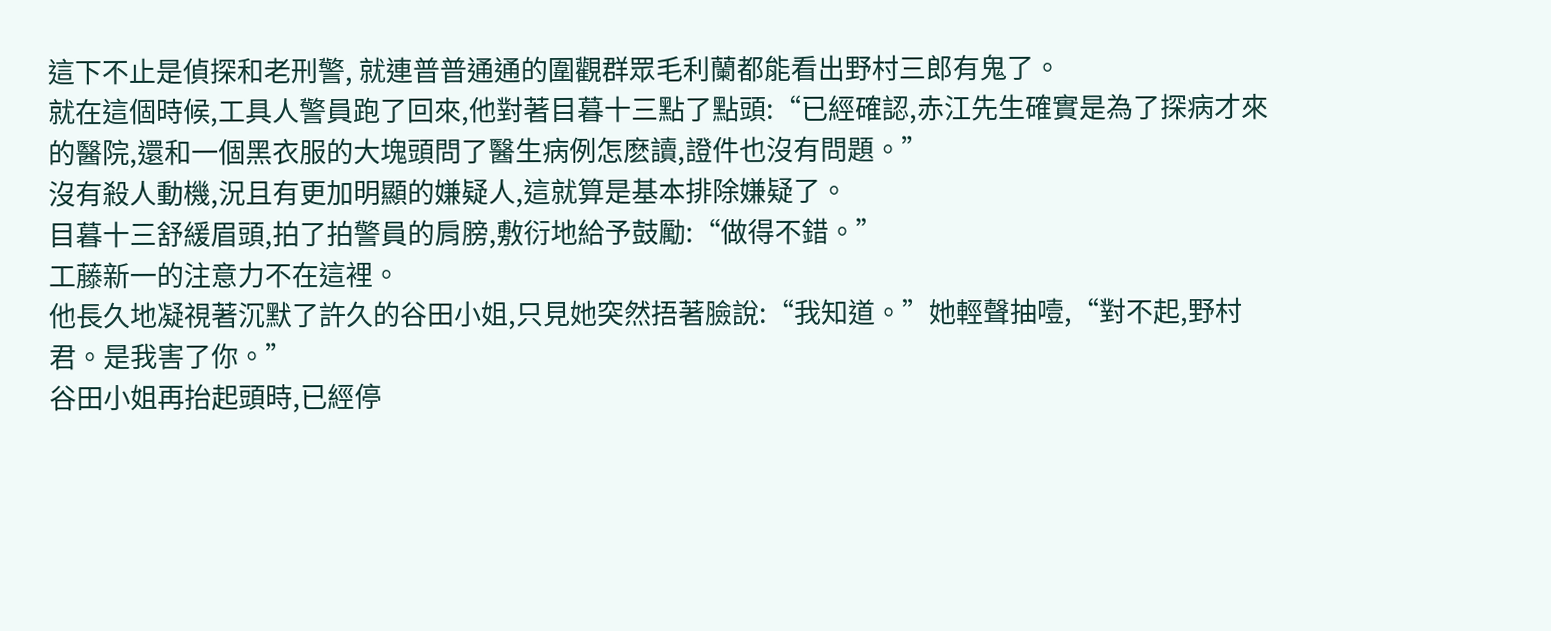這下不止是偵探和老刑警, 就連普普通通的圍觀群眾毛利蘭都能看出野村三郎有鬼了。
就在這個時候,工具人警員跑了回來,他對著目暮十三點了點頭:“已經確認,赤江先生確實是為了探病才來的醫院,還和一個黑衣服的大塊頭問了醫生病例怎麽讀,證件也沒有問題。”
沒有殺人動機,況且有更加明顯的嫌疑人,這就算是基本排除嫌疑了。
目暮十三舒緩眉頭,拍了拍警員的肩膀,敷衍地給予鼓勵:“做得不錯。”
工藤新一的注意力不在這裡。
他長久地凝視著沉默了許久的谷田小姐,只見她突然捂著臉說:“我知道。”她輕聲抽噎,“對不起,野村君。是我害了你。”
谷田小姐再抬起頭時,已經停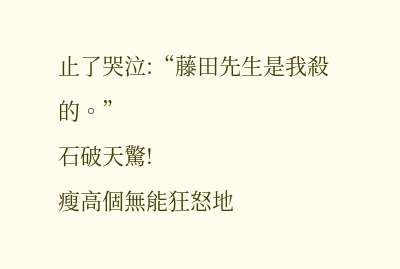止了哭泣:“藤田先生是我殺的。”
石破天驚!
瘦高個無能狂怒地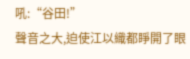吼:“谷田!”
聲音之大,迫使江以織都睜開了眼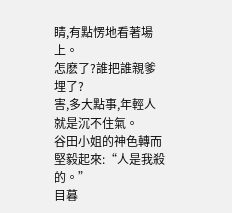睛,有點愣地看著場上。
怎麽了?誰把誰親爹埋了?
害,多大點事,年輕人就是沉不住氣。
谷田小姐的神色轉而堅毅起來:“人是我殺的。”
目暮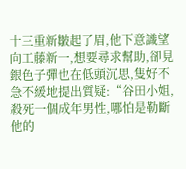十三重新皺起了眉,他下意識望向工藤新一,想要尋求幫助,卻見銀色子彈也在低頭沉思,隻好不急不緩地提出質疑:“谷田小姐,殺死一個成年男性,哪怕是勒斷他的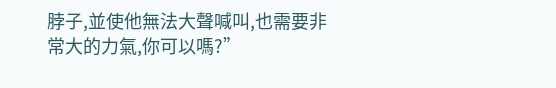脖子,並使他無法大聲喊叫,也需要非常大的力氣,你可以嗎?”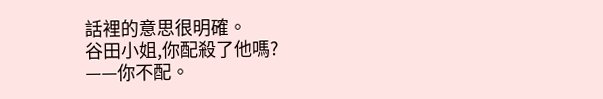話裡的意思很明確。
谷田小姐,你配殺了他嗎?
——你不配。